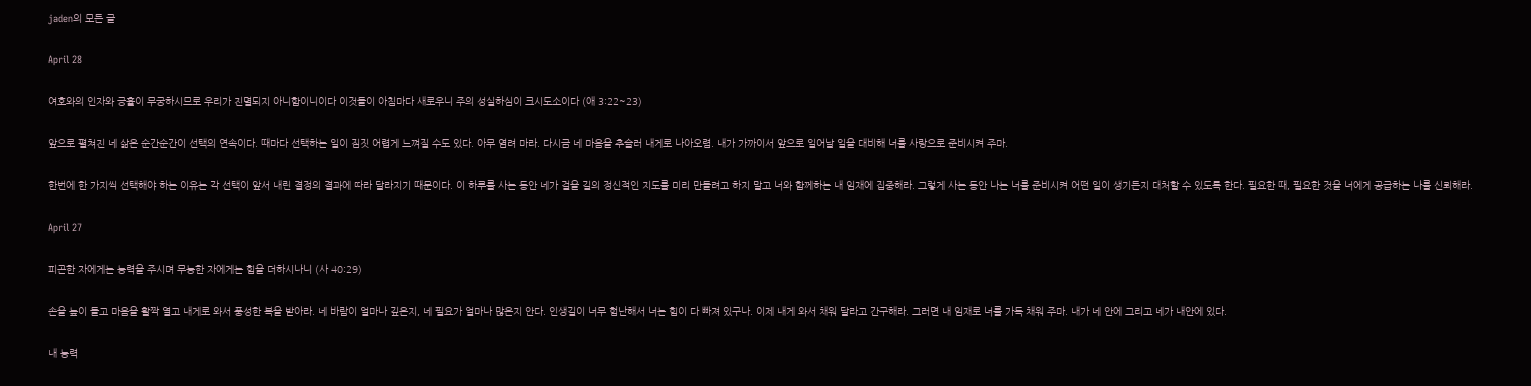jaden의 모든 글

April 28

여호와의 인자와 긍휼이 무궁하시므로 우리가 진멸되지 아니함이니이다 이것들이 아침마다 새로우니 주의 성실하심이 크시도소이다 (애 3:22~23)

앞으로 펼쳐진 네 삶은 순간순간이 선택의 연속이다. 때마다 선택하는 일이 짐짓 어렵게 느껴질 수도 있다. 아무 염려 마라. 다시금 네 마음을 추슬러 내게로 나아오렴. 내가 가까이서 앞으로 일어날 일을 대비해 너를 사랑으로 준비시켜 주마.

한번에 한 가지씩 선택해야 하는 이유는 각 선택이 앞서 내린 결정의 결과에 따라 달라지기 때문이다. 이 하루를 사는 동안 네가 걸을 길의 정신적인 지도를 미리 만들려고 하지 말고 너와 함께하는 내 임재에 집중해라. 그렇게 사는 동안 나는 너를 준비시켜 어떤 일이 생기든지 대처할 수 있도록 한다. 필요한 때, 필요한 것을 너에게 공급하는 나를 신뢰해라.

April 27

피곤한 자에게는 능력을 주시며 무능한 자에게는 힘을 더하시나니 (사 40:29)

손을 높이 들고 마음을 활짝 열고 내게로 와서 풍성한 복을 받아라. 네 바람이 얼마나 깊은지, 네 필요가 얼마나 많은지 안다. 인생길이 너무 험난해서 너는 힘이 다 빠져 있구나. 이제 내게 와서 채워 달라고 간구해라. 그러면 내 임재로 너를 가득 채워 주마. 내가 네 안에 그리고 네가 내안에 있다.

내 능력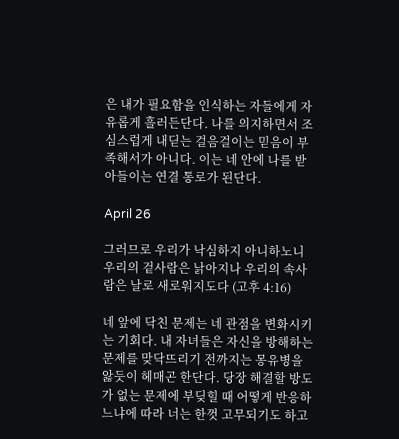은 내가 필요함을 인식하는 자들에게 자유롭게 흘러든단다. 나를 의지하면서 조심스럽게 내딛는 걸음걸이는 믿음이 부족해서가 아니다. 이는 네 안에 나를 받아들이는 연결 통로가 된단다.

April 26

그러므로 우리가 낙심하지 아니하노니 우리의 겉사람은 낡아지나 우리의 속사람은 날로 새로워지도다 (고후 4:16)

네 앞에 닥친 문제는 네 관점을 변화시키는 기회다. 내 자녀들은 자신을 방해하는 문제를 맞닥뜨리기 전까지는 몽유병을 앓듯이 헤매곤 한단다. 당장 해결할 방도가 없는 문제에 부딪힐 때 어떻게 반응하느냐에 따라 너는 한껏 고무되기도 하고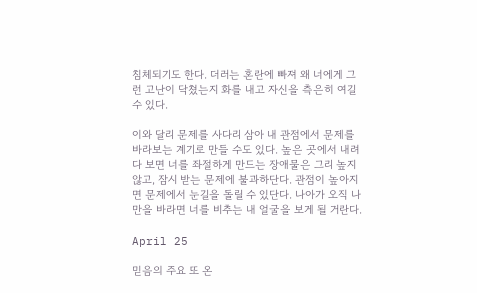침체되기도 한다. 더러는 혼란에 빠져 왜 너에게 그런 고난이 닥쳤는지 화를 내고 자신을 측은히 여길 수 있다.

이와 달리 문제를 사다리 삼아 내 관점에서 문제를 바라보는 계기로 만들 수도 있다. 높은 곳에서 내려다 보면 너를 좌절하게 만드는 장애물은 그리 높지 않고, 잠시 받는 문제에 불과하단다. 관점이 높아지면 문제에서 눈길을 돌릴 수 있단다. 나아가 오직 나만을 바라면 너를 비추는 내 얼굴을 보게 될 거란다.

April 25

믿음의 주요 또 온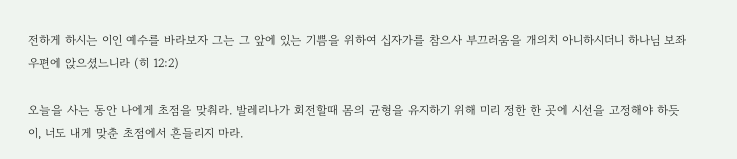전하게 하시는 이인 예수를 바라보자 그는 그 앞에 있는 기쁨을 위하여 십자가를 참으사 부끄러움을 개의치 아니하시더니 하나님 보좌 우편에 앉으셨느니라 (히 12:2)

오늘을 사는 동안 나에게 초점을 맞춰라. 발레리나가 회전할때 몸의 균형을 유지하기 위해 미리 정한 한 곳에 시선을 고정해야 하듯이, 너도 내게 맞춘 초점에서 흔들리지 마라.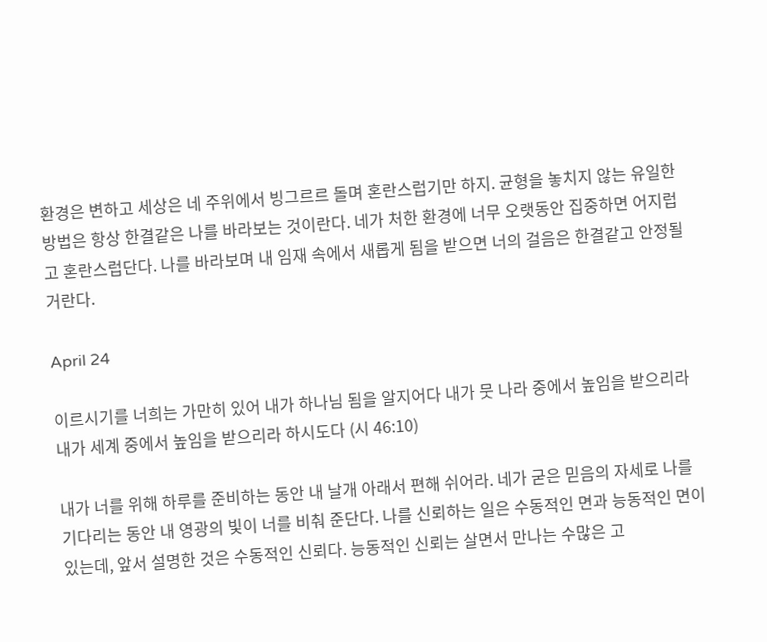환경은 변하고 세상은 네 주위에서 빙그르르 돌며 혼란스럽기만 하지. 균형을 놓치지 않는 유일한 방법은 항상 한결같은 나를 바라보는 것이란다. 네가 처한 환경에 너무 오랫동안 집중하면 어지럽고 혼란스럽단다. 나를 바라보며 내 임재 속에서 새롭게 됨을 받으면 너의 걸음은 한결같고 안정될 거란다.

April 24

이르시기를 너희는 가만히 있어 내가 하나님 됨을 알지어다 내가 뭇 나라 중에서 높임을 받으리라 내가 세계 중에서 높임을 받으리라 하시도다 (시 46:10)

내가 너를 위해 하루를 준비하는 동안 내 날개 아래서 편해 쉬어라. 네가 굳은 믿음의 자세로 나를 기다리는 동안 내 영광의 빛이 너를 비춰 준단다. 나를 신뢰하는 일은 수동적인 면과 능동적인 면이 있는데, 앞서 설명한 것은 수동적인 신뢰다. 능동적인 신뢰는 살면서 만나는 수많은 고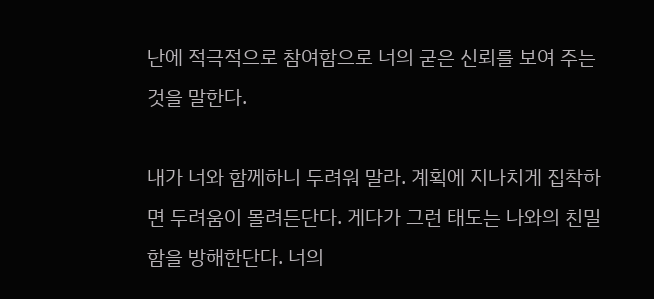난에 적극적으로 참여함으로 너의 굳은 신뢰를 보여 주는 것을 말한다.

내가 너와 함께하니 두려워 말라. 계획에 지나치게 집착하면 두려움이 몰려든단다. 게다가 그런 태도는 나와의 친밀함을 방해한단다. 너의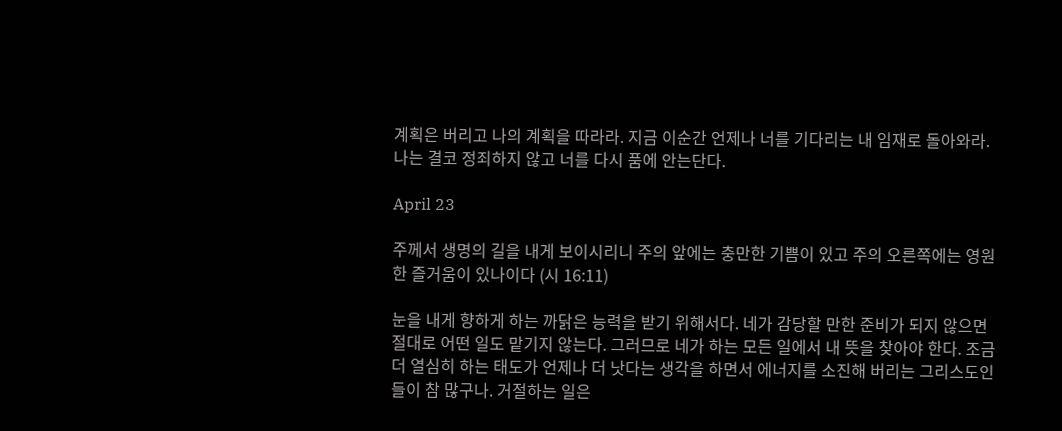계획은 버리고 나의 계획을 따라라. 지금 이순간 언제나 너를 기다리는 내 임재로 돌아와라. 나는 결코 정죄하지 않고 너를 다시 품에 안는단다.

April 23

주께서 생명의 길을 내게 보이시리니 주의 앞에는 충만한 기쁨이 있고 주의 오른쪽에는 영원한 즐거움이 있나이다 (시 16:11)

눈을 내게 향하게 하는 까닭은 능력을 받기 위해서다. 네가 감당할 만한 준비가 되지 않으면 절대로 어떤 일도 맡기지 않는다. 그러므로 네가 하는 모든 일에서 내 뜻을 찾아야 한다. 조금 더 열심히 하는 태도가 언제나 더 낫다는 생각을 하면서 에너지를 소진해 버리는 그리스도인들이 참 많구나. 거절하는 일은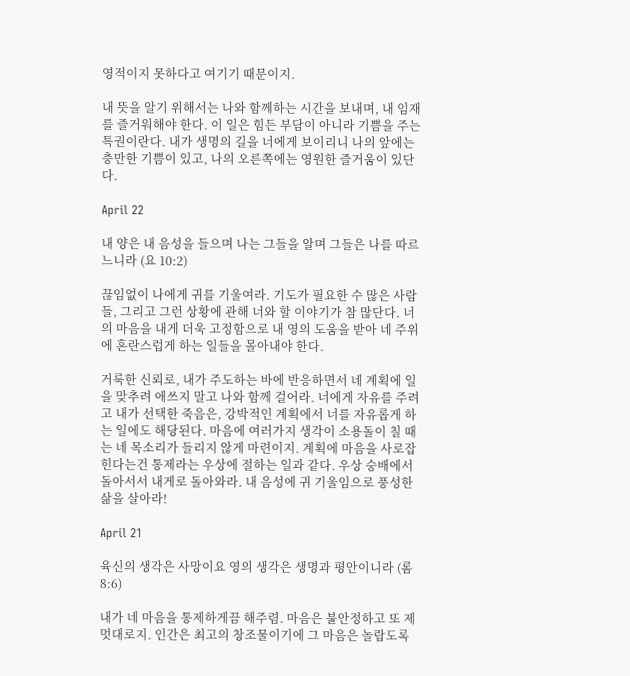영적이지 못하다고 여기기 때문이지.

내 뜻을 알기 위해서는 나와 함께하는 시간을 보내며, 내 임재를 즐거워해야 한다. 이 일은 힘든 부담이 아니라 기쁨을 주는 특권이란다. 내가 생명의 길을 너에게 보이리니 나의 앞에는 충만한 기쁨이 있고, 나의 오른쪽에는 영원한 즐거움이 있단다.

April 22

내 양은 내 음성을 들으며 나는 그들을 알며 그들은 나를 따르느니라 (요 10:2)

끊임없이 나에게 귀를 기울여라. 기도가 필요한 수 많은 사람들, 그리고 그런 상황에 관해 너와 할 이야기가 참 많단다. 너의 마음을 내게 더욱 고정함으로 내 영의 도움을 받아 네 주위에 혼란스럽게 하는 일들을 몰아내야 한다.

거룩한 신뢰로, 내가 주도하는 바에 반응하면서 네 계획에 일을 맞추려 애쓰지 말고 나와 함께 걸어라. 너에게 자유를 주려고 내가 선택한 죽음은, 강박적인 계획에서 너를 자유롭게 하는 일에도 해당된다. 마음에 여러가지 생각이 소용돌이 칠 때는 네 목소리가 들리지 않게 마련이지. 계획에 마음을 사로잡힌다는건 통제라는 우상에 절하는 일과 같다. 우상 숭배에서 돌아서서 내게로 돌아와라. 내 음성에 귀 기울임으로 풍성한 삶을 살아라!

April 21

육신의 생각은 사망이요 영의 생각은 생명과 평안이니라 (롬 8:6)

내가 네 마음을 통제하게끔 해주렴. 마음은 불안정하고 또 제멋대로지. 인간은 최고의 창조물이기에 그 마음은 놀랍도록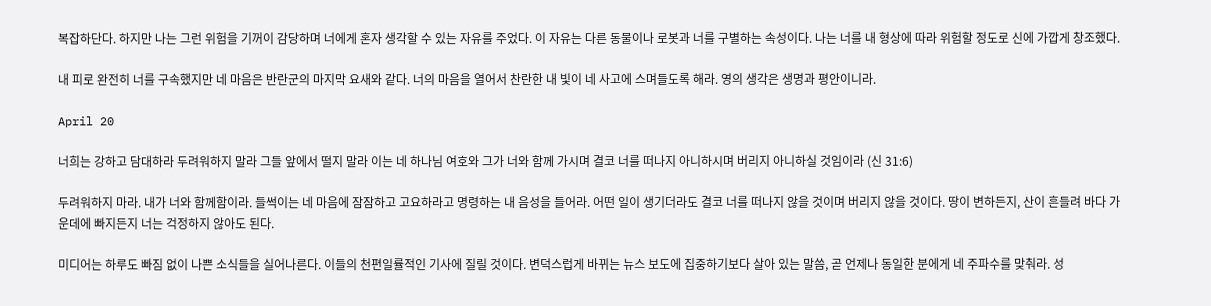복잡하단다. 하지만 나는 그런 위험을 기꺼이 감당하며 너에게 혼자 생각할 수 있는 자유를 주었다. 이 자유는 다른 동물이나 로봇과 너를 구별하는 속성이다. 나는 너를 내 형상에 따라 위험할 정도로 신에 가깝게 창조했다.

내 피로 완전히 너를 구속했지만 네 마음은 반란군의 마지막 요새와 같다. 너의 마음을 열어서 찬란한 내 빛이 네 사고에 스며들도록 해라. 영의 생각은 생명과 평안이니라.

April 20

너희는 강하고 담대하라 두려워하지 말라 그들 앞에서 떨지 말라 이는 네 하나님 여호와 그가 너와 함께 가시며 결코 너를 떠나지 아니하시며 버리지 아니하실 것임이라 (신 31:6)

두려워하지 마라. 내가 너와 함께함이라. 들썩이는 네 마음에 잠잠하고 고요하라고 명령하는 내 음성을 들어라. 어떤 일이 생기더라도 결코 너를 떠나지 않을 것이며 버리지 않을 것이다. 땅이 변하든지, 산이 흔들려 바다 가운데에 빠지든지 너는 걱정하지 않아도 된다.

미디어는 하루도 빠짐 없이 나쁜 소식들을 실어나른다. 이들의 천편일률적인 기사에 질릴 것이다. 변덕스럽게 바뀌는 뉴스 보도에 집중하기보다 살아 있는 말씀, 곧 언제나 동일한 분에게 네 주파수를 맞춰라. 성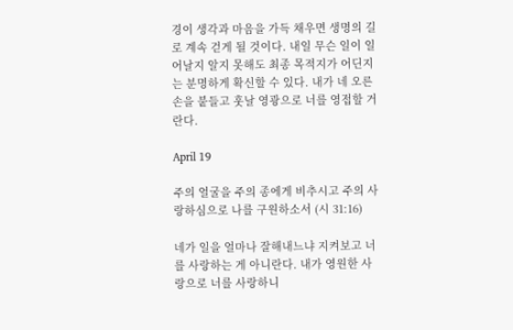경이 생각과 마음을 가득 채우면 생명의 길로 계속 걷게 될 것이다. 내일 무슨 일이 일어날지 알지 못해도 최종 목적지가 어딘지는 분명하게 확신할 수 있다. 내가 네 오른손을 붙들고 훗날 영광으로 너를 영접할 거란다.

April 19

주의 얼굴을 주의 종에게 비추시고 주의 사랑하심으로 나를 구원하소서 (시 31:16)

네가 일을 얼마나 잘해내느냐 지켜보고 너를 사랑하는 게 아니란다. 내가 영원한 사랑으로 너를 사랑하니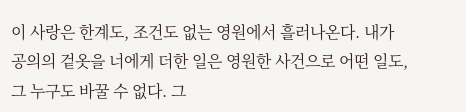이 사랑은 한계도, 조건도 없는 영원에서 흘러나온다. 내가 공의의 겉옷을 너에게 더한 일은 영원한 사건으로 어떤 일도, 그 누구도 바꿀 수 없다. 그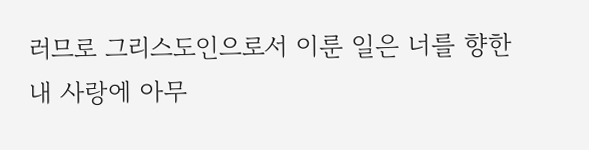러므로 그리스도인으로서 이룬 일은 너를 향한 내 사랑에 아무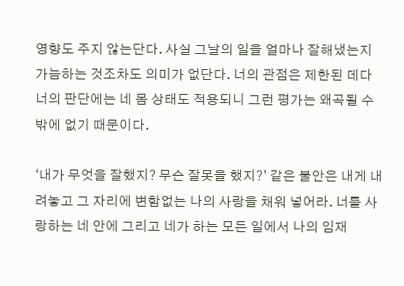영향도 주지 않는단다. 사실 그날의 일을 얼마나 잘해냈는지 가늠하는 것조차도 의미가 없단다. 너의 관점은 제한된 데다 너의 판단에는 네 몸 상태도 적용되니 그런 평가는 왜곡될 수밖에 없기 때문이다.

‘내가 무엇을 잘했지? 무슨 잘못을 했지?’ 같은 불안은 내게 내려놓고 그 자리에 변함없는 나의 사랑을 채워 넣어라. 너를 사랑하는 네 안에 그리고 네가 하는 모든 일에서 나의 임재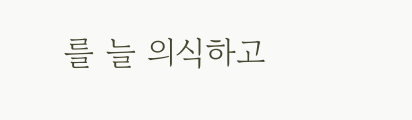를 늘 의식하고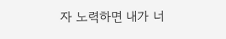자 노력하면 내가 너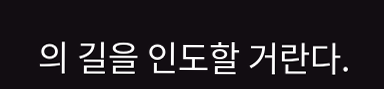의 길을 인도할 거란다.